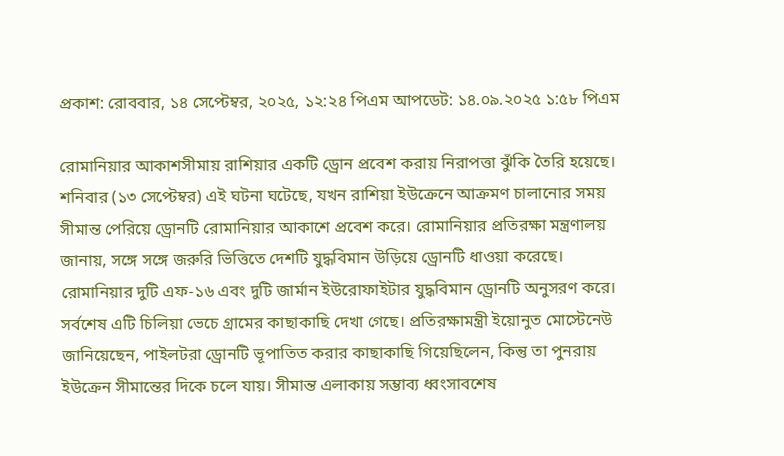প্রকাশ: রোববার, ১৪ সেপ্টেম্বর, ২০২৫, ১২:২৪ পিএম আপডেট: ১৪.০৯.২০২৫ ১:৫৮ পিএম

রোমানিয়ার আকাশসীমায় রাশিয়ার একটি ড্রোন প্রবেশ করায় নিরাপত্তা ঝুঁকি তৈরি হয়েছে। শনিবার (১৩ সেপ্টেম্বর) এই ঘটনা ঘটেছে, যখন রাশিয়া ইউক্রেনে আক্রমণ চালানোর সময় সীমান্ত পেরিয়ে ড্রোনটি রোমানিয়ার আকাশে প্রবেশ করে। রোমানিয়ার প্রতিরক্ষা মন্ত্রণালয় জানায়, সঙ্গে সঙ্গে জরুরি ভিত্তিতে দেশটি যুদ্ধবিমান উড়িয়ে ড্রোনটি ধাওয়া করেছে।
রোমানিয়ার দুটি এফ-১৬ এবং দুটি জার্মান ইউরোফাইটার যুদ্ধবিমান ড্রোনটি অনুসরণ করে। সর্বশেষ এটি চিলিয়া ভেচে গ্রামের কাছাকাছি দেখা গেছে। প্রতিরক্ষামন্ত্রী ইয়োনুত মোস্টেনেউ জানিয়েছেন, পাইলটরা ড্রোনটি ভূপাতিত করার কাছাকাছি গিয়েছিলেন, কিন্তু তা পুনরায় ইউক্রেন সীমান্তের দিকে চলে যায়। সীমান্ত এলাকায় সম্ভাব্য ধ্বংসাবশেষ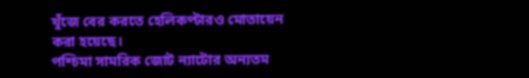খুঁজে বের করতে হেলিকপ্টারও মোতায়েন করা হয়েছে।
পশ্চিমা সামরিক জোট ন্যাটোর অন্যতম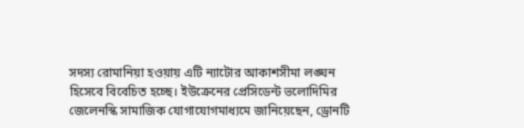সদস্য রোমানিয়া হওয়ায় এটি ন্যাটোর আকাশসীমা লঙ্ঘন হিসেবে বিবেচিত হচ্ছে। ইউক্রেনের প্রেসিডেন্ট ভলোদিমির জেলেনস্কি সামাজিক যোগাযোগমাধ্যমে জানিয়েছেন, ড্রোনটি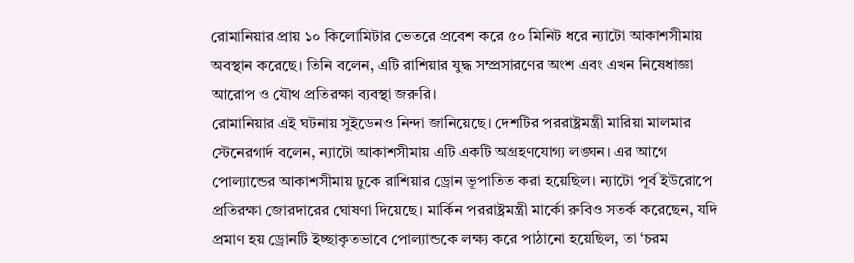রোমানিয়ার প্রায় ১০ কিলোমিটার ভেতরে প্রবেশ করে ৫০ মিনিট ধরে ন্যাটো আকাশসীমায় অবস্থান করেছে। তিনি বলেন, এটি রাশিয়ার যুদ্ধ সম্প্রসারণের অংশ এবং এখন নিষেধাজ্ঞা আরোপ ও যৌথ প্রতিরক্ষা ব্যবস্থা জরুরি।
রোমানিয়ার এই ঘটনায় সুইডেনও নিন্দা জানিয়েছে। দেশটির পররাষ্ট্রমন্ত্রী মারিয়া মালমার স্টেনেরগার্দ বলেন, ন্যাটো আকাশসীমায় এটি একটি অগ্রহণযোগ্য লঙ্ঘন। এর আগে পোল্যান্ডের আকাশসীমায় ঢুকে রাশিয়ার ড্রোন ভূপাতিত করা হয়েছিল। ন্যাটো পূর্ব ইউরোপে প্রতিরক্ষা জোরদারের ঘোষণা দিয়েছে। মার্কিন পররাষ্ট্রমন্ত্রী মার্কো রুবিও সতর্ক করেছেন, যদি প্রমাণ হয় ড্রোনটি ইচ্ছাকৃতভাবে পোল্যান্ডকে লক্ষ্য করে পাঠানো হয়েছিল, তা ‘চরম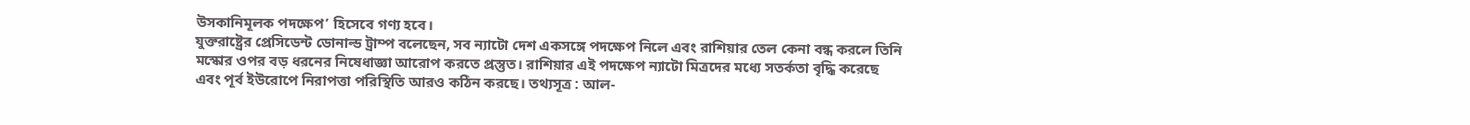উসকানিমূলক পদক্ষেপ’ হিসেবে গণ্য হবে।
যুক্তরাষ্ট্রের প্রেসিডেন্ট ডোনাল্ড ট্রাম্প বলেছেন, সব ন্যাটো দেশ একসঙ্গে পদক্ষেপ নিলে এবং রাশিয়ার তেল কেনা বন্ধ করলে তিনি মস্কোর ওপর বড় ধরনের নিষেধাজ্ঞা আরোপ করতে প্রস্তুত। রাশিয়ার এই পদক্ষেপ ন্যাটো মিত্রদের মধ্যে সতর্কতা বৃদ্ধি করেছে এবং পূর্ব ইউরোপে নিরাপত্তা পরিস্থিতি আরও কঠিন করছে। তথ্যসূত্র : আল-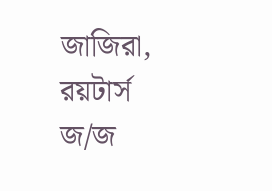জাজিরা, রয়টার্স
জ/জ